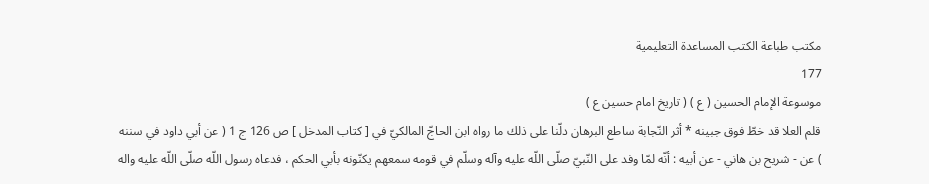مكتب طباعة الكتب المساعدة التعليمية
177
موسوعة الإمام الحسين ( ع ) ( تاريخ امام حسين ع )
قلم العلا قد خطّ فوق جبينه * أثر النّجابة ساطع البرهان دلّنا على ذلك ما رواه ابن الحاجّ المالكيّ في [ كتاب المدخل ] ص 126 ج 1 ( عن أبي داود في سننه ) عن - شريح بن هاني - عن أبيه : أنّه لمّا وفد على النّبيّ صلّى اللّه عليه وآله وسلّم في قومه سمعهم يكنّونه بأبي الحكم ، فدعاه رسول اللّه صلّى اللّه عليه واله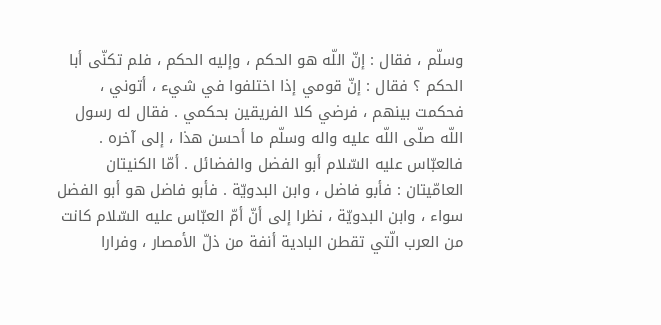وسلّم ، فقال : إنّ اللّه هو الحكم ، وإليه الحكم ، فلم تكنّى أبا الحكم ؟ فقال : إنّ قومي إذا اختلفوا في شيء ، أتوني ، فحكمت بينهم ، فرضي كلا الفريقين بحكمي . فقال له رسول اللّه صلّى اللّه عليه واله وسلّم ما أحسن هذا ، إلى آخره . فالعبّاس عليه السّلام أبو الفضل والفضائل . أمّا الكنيتان العامّيتان : فأبو فاضل ، وابن البدويّة . فأبو فاضل هو أبو الفضل سواء ، وابن البدويّة ، نظرا إلى أنّ أمّ العبّاس عليه السّلام كانت من العرب الّتي تقطن البادية أنفة من ذلّ الأمصار ، وفرارا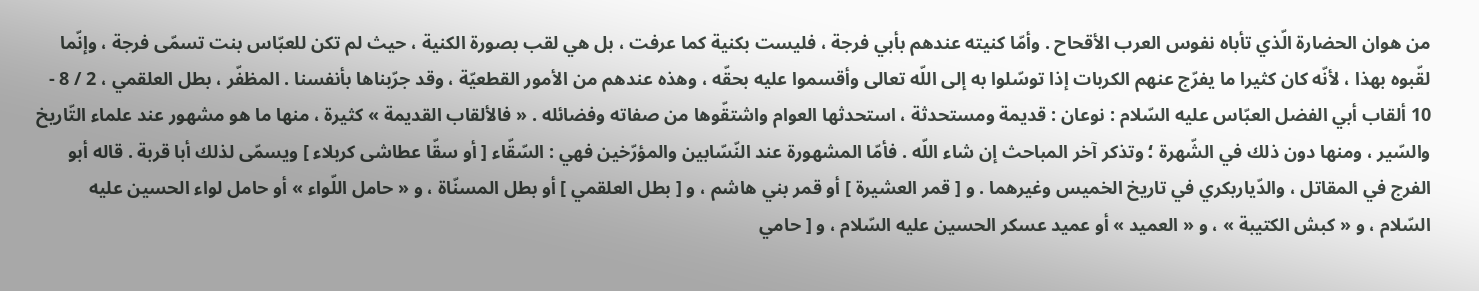من هوان الحضارة الّذي تأباه نفوس العرب الأقحاح . وأمّا كنيته عندهم بأبي فرجة ، فليست بكنية كما عرفت ، بل هي لقب بصورة الكنية ، حيث لم تكن للعبّاس بنت تسمّى فرجة ، وإنّما لقّبوه بهذا ، لأنّه كان كثيرا ما يفرّج عنهم الكربات إذا توسّلوا به إلى اللّه تعالى وأقسموا عليه بحقّه ، وهذه عندهم من الأمور القطعيّة ، وقد جرّبناها بأنفسنا . المظفّر ، بطل العلقمي ، 2 / 8 - 10 ألقاب أبي الفضل العبّاس عليه السّلام : نوعان : قديمة ومستحدثة ، استحدثها العوام واشتقّوها من صفاته وفضائله . « فالألقاب القديمة » كثيرة ، منها ما هو مشهور عند علماء التّاريخ والسّير ، ومنها دون ذلك في الشّهرة ؛ وتذكر آخر المباحث إن شاء اللّه . فأمّا المشهورة عند النّسّابين والمؤرّخين فهي : السّقّاء [ أو سقّا عطاشى كربلاء ] ويسمّى لذلك أبا قربة . قاله أبو الفرج في المقاتل ، والدّياربكري في تاريخ الخميس وغيرهما . و [ قمر العشيرة ] أو قمر بني هاشم ، و [ بطل العلقمي ] أو بطل المسنّاة ، و « حامل اللّواء » أو حامل لواء الحسين عليه السّلام ، و « كبش الكتيبة » ، و « العميد » أو عميد عسكر الحسين عليه السّلام ، و [ حامي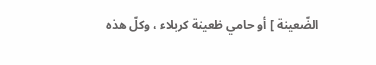الضّعينة ] أو حامي ظعينة كربلاء ، وكلّ هذه